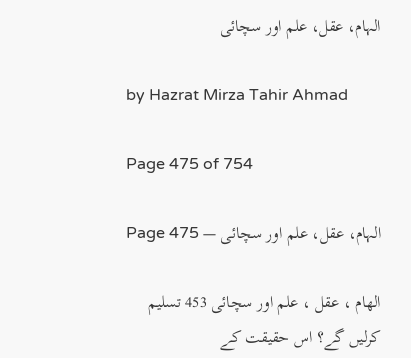الہام، عقل، علم اور سچائی

by Hazrat Mirza Tahir Ahmad

Page 475 of 754

الہام، عقل، علم اور سچائی — Page 475

الهام ، عقل ، علم اور سچائی 453 تسلیم کرلیں گے؟ اس حقیقت کے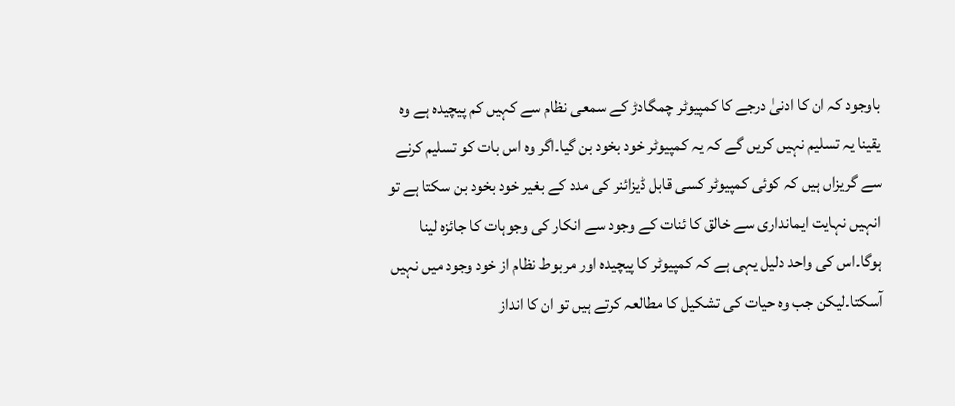باوجود کہ ان کا ادنیٰ درجے کا کمپیوٹر چمگادڑ کے سمعی نظام سے کہیں کم پیچیدہ ہے وہ یقینا یہ تسلیم نہیں کریں گے کہ یہ کمپیوٹر خود بخود بن گیا۔اگر وہ اس بات کو تسلیم کرنے سے گریزاں ہیں کہ کوئی کمپیوٹر کسی قابل ڈیزائنر کی مدد کے بغیر خود بخود بن سکتا ہے تو انہیں نہایت ایمانداری سے خالق کا ئنات کے وجود سے انکار کی وجوہات کا جائزہ لینا ہوگا۔اس کی واحد دلیل یہی ہے کہ کمپیوٹر کا پیچیدہ اور مربوط نظام از خود وجود میں نہیں آسکتا۔لیکن جب وہ حیات کی تشکیل کا مطالعہ کرتے ہیں تو ان کا انداز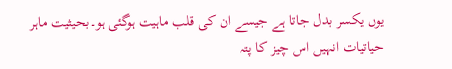یوں یکسر بدل جاتا ہے جیسے ان کی قلب ماہیت ہوگئی ہو۔بحیثیت ماہر حیاتیات انہیں اس چیز کا پتہ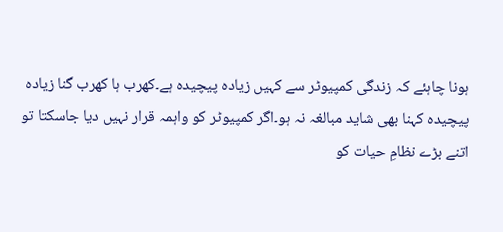ہونا چاہئے کہ زندگی کمپیوٹر سے کہیں زیادہ پیچیدہ ہے۔کھرب ہا کھرب گنا زیادہ پیچیدہ کہنا بھی شاید مبالغہ نہ ہو۔اگر کمپیوٹر کو واہمہ قرار نہیں دیا جاسکتا تو اتنے بڑے نظامِ حیات کو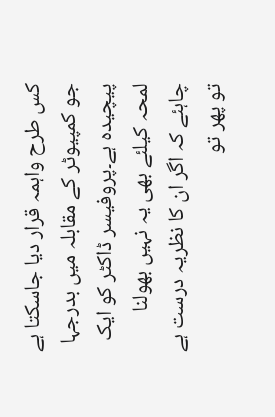کس طرح واہمہ قرار دیا جاسکتا ہے جو کمپیوٹر کے مقابلہ میں بدرجہا پیچیدہ ہے۔پروفیسر ڈاکٹر کو ایک لمحہ کیلئے بھی یہ نہیں بھولنا چاہئے کہ اگر ان کا نظریہ درست ہے تو پھر تو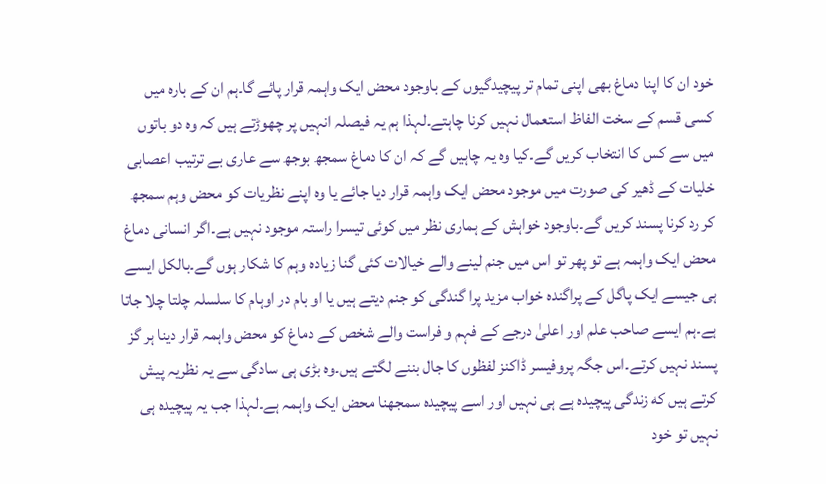خود ان کا اپنا دماغ بھی اپنی تمام تر پیچیدگیوں کے باوجود محض ایک واہمہ قرار پائے گا۔ہم ان کے بارہ میں کسی قسم کے سخت الفاظ استعمال نہیں کرنا چاہتے۔لہذا ہم یہ فیصلہ انہیں پر چھوڑتے ہیں کہ وہ دو باتوں میں سے کس کا انتخاب کریں گے۔کیا وہ یہ چاہیں گے کہ ان کا دماغ سمجھ بوجھ سے عاری بے ترتیب اعصابی خلیات کے ڈھیر کی صورت میں موجود محض ایک واہمہ قرار دیا جائے یا وہ اپنے نظریات کو محض وہم سمجھ کر رد کرنا پسند کریں گے۔باوجود خواہش کے ہماری نظر میں کوئی تیسرا راستہ موجود نہیں ہے۔اگر انسانی دماغ محض ایک واہمہ ہے تو پھر تو اس میں جنم لینے والے خیالات کئی گنا زیادہ وہم کا شکار ہوں گے۔بالکل ایسے ہی جیسے ایک پاگل کے پراگندہ خواب مزید پرا گندگی کو جنم دیتے ہیں یا او بام در اوہام کا سلسلہ چلتا چلا جاتا ہے۔ہم ایسے صاحب علم اور اعلیٰ درجے کے فہم و فراست والے شخص کے دماغ کو محض واہمہ قرار دینا ہر گز پسند نہیں کرتے۔اس جگہ پروفیسر ڈاکنز لفظوں کا جال بننے لگتے ہیں۔وہ بڑی ہی سادگی سے یہ نظریہ پیش کرتے ہیں که زندگی پیچیدہ ہے ہی نہیں اور اسے پیچیدہ سمجھنا محض ایک واہمہ ہے۔لہذا جب یہ پیچیدہ ہی نہیں تو خود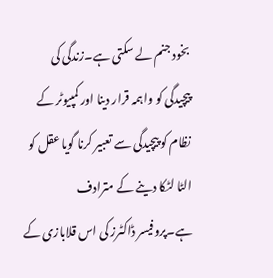بخود جنم لے سکتی ہے۔زندگی کی پیچیدگی کو واہمہ قرار دینا اور کمپیوٹر کے نظام کو پیچیدگی سے تعبیر کرنا گویا عقل کو الٹا لٹکا دینے کے مترادف ہے۔پروفیسر ڈاکٹرز کی اس قلابازی کے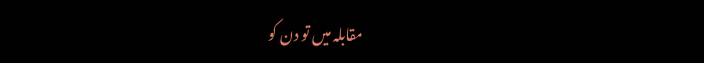مقابلہ میں تو دن کو